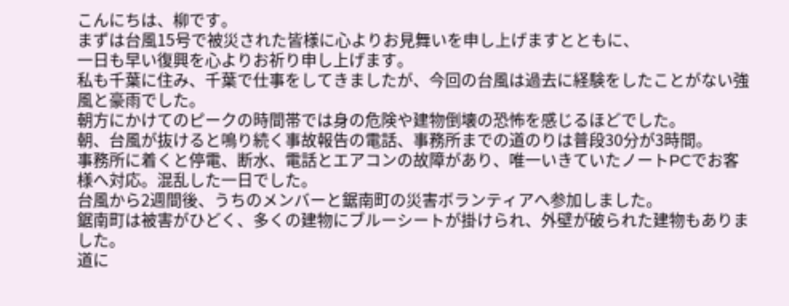こんにちは、柳です。
まずは台風15号で被災された皆様に心よりお見舞いを申し上げますとともに、
一日も早い復興を心よりお祈り申し上げます。
私も千葉に住み、千葉で仕事をしてきましたが、今回の台風は過去に経験をしたことがない強風と豪雨でした。
朝方にかけてのピークの時間帯では身の危険や建物倒壊の恐怖を感じるほどでした。
朝、台風が抜けると鳴り続く事故報告の電話、事務所までの道のりは普段30分が3時間。
事務所に着くと停電、断水、電話とエアコンの故障があり、唯一いきていたノートPCでお客様へ対応。混乱した一日でした。
台風から2週間後、うちのメンバーと鋸南町の災害ボランティアへ参加しました。
鋸南町は被害がひどく、多くの建物にブルーシートが掛けられ、外壁が破られた建物もありました。
道に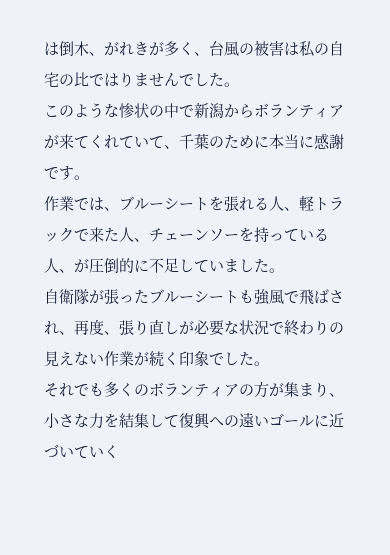は倒木、がれきが多く、台風の被害は私の自宅の比ではりませんでした。
このような惨状の中で新潟からボランティアが来てくれていて、千葉のために本当に感謝です。
作業では、ブルーシートを張れる人、軽トラックで来た人、チェーンソーを持っている人、が圧倒的に不足していました。
自衛隊が張ったブルーシートも強風で飛ばされ、再度、張り直しが必要な状況で終わりの見えない作業が続く印象でした。
それでも多くのボランティアの方が集まり、小さな力を結集して復興への遠いゴールに近づいていく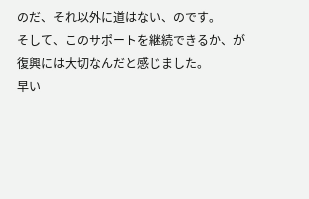のだ、それ以外に道はない、のです。
そして、このサポートを継続できるか、が復興には大切なんだと感じました。
早い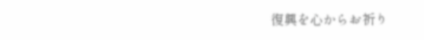復興を心からお祈り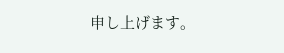申し上げます。